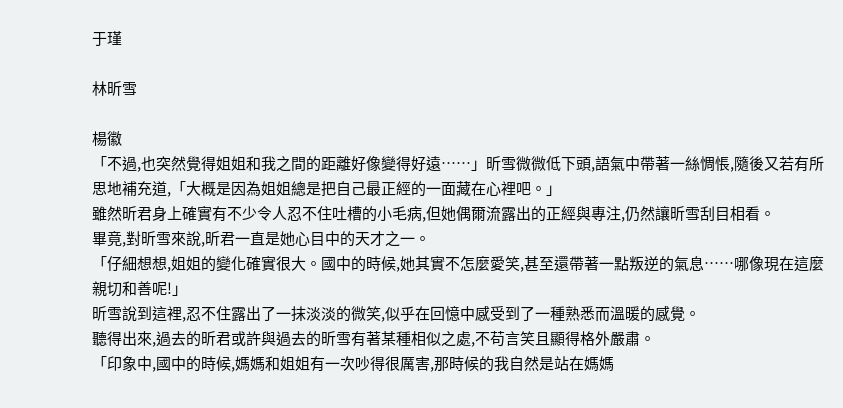于瑾

林昕雪

楊徽
「不過,也突然覺得姐姐和我之間的距離好像變得好遠……」昕雪微微低下頭,語氣中帶著一絲惆悵,隨後又若有所思地補充道,「大概是因為姐姐總是把自己最正經的一面藏在心裡吧。」
雖然昕君身上確實有不少令人忍不住吐槽的小毛病,但她偶爾流露出的正經與專注,仍然讓昕雪刮目相看。
畢竟,對昕雪來說,昕君一直是她心目中的天才之一。
「仔細想想,姐姐的變化確實很大。國中的時候,她其實不怎麼愛笑,甚至還帶著一點叛逆的氣息……哪像現在這麼親切和善呢!」
昕雪說到這裡,忍不住露出了一抹淡淡的微笑,似乎在回憶中感受到了一種熟悉而溫暖的感覺。
聽得出來,過去的昕君或許與過去的昕雪有著某種相似之處,不苟言笑且顯得格外嚴肅。
「印象中,國中的時候,媽媽和姐姐有一次吵得很厲害,那時候的我自然是站在媽媽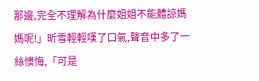那邊,完全不理解為什麼姐姐不能體諒媽媽呢!」昕雪輕輕嘆了口氣,聲音中多了一絲懊悔,「可是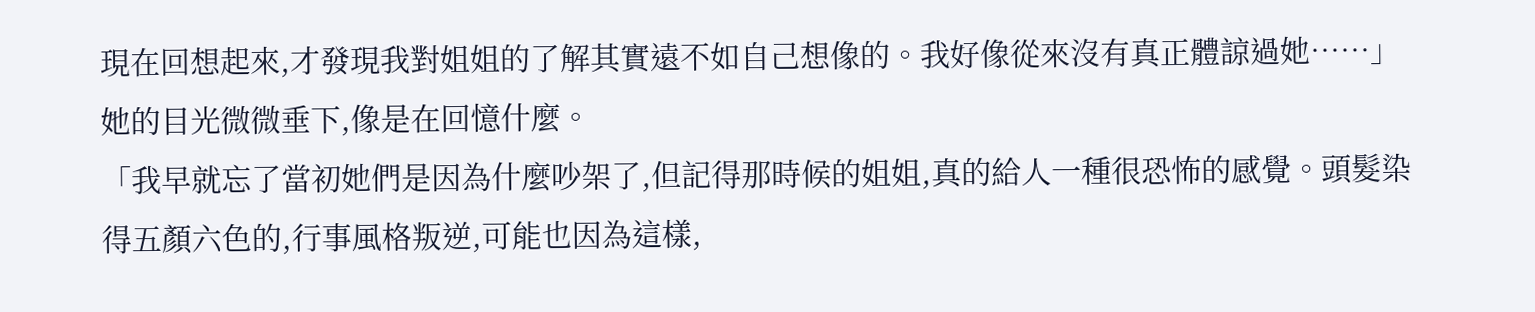現在回想起來,才發現我對姐姐的了解其實遠不如自己想像的。我好像從來沒有真正體諒過她……」
她的目光微微垂下,像是在回憶什麼。
「我早就忘了當初她們是因為什麼吵架了,但記得那時候的姐姐,真的給人一種很恐怖的感覺。頭髮染得五顏六色的,行事風格叛逆,可能也因為這樣,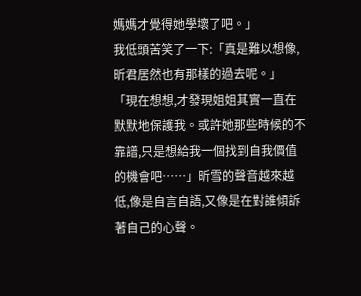媽媽才覺得她學壞了吧。」
我低頭苦笑了一下:「真是難以想像,昕君居然也有那樣的過去呢。」
「現在想想,才發現姐姐其實一直在默默地保護我。或許她那些時候的不靠譜,只是想給我一個找到自我價值的機會吧……」昕雪的聲音越來越低,像是自言自語,又像是在對誰傾訴著自己的心聲。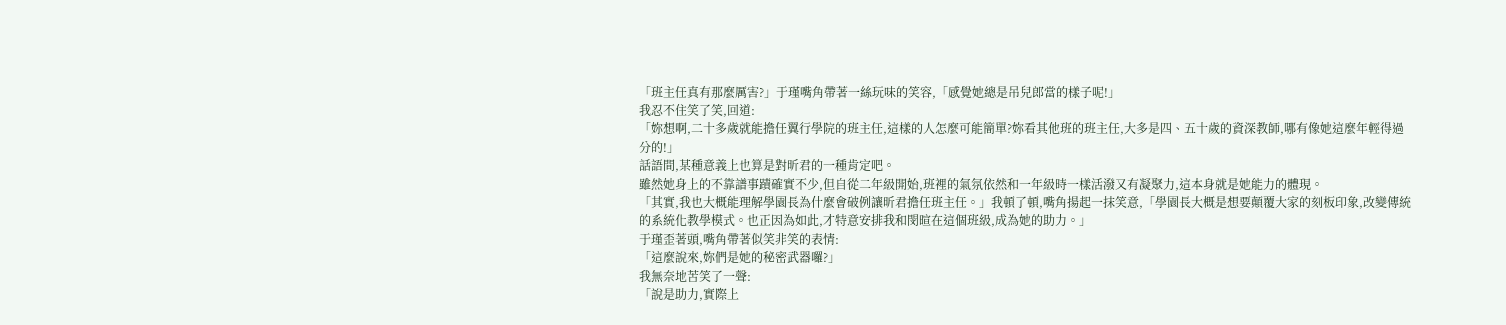「班主任真有那麼厲害?」于瑾嘴角帶著一絲玩味的笑容,「感覺她總是吊兒郎當的樣子呢!」
我忍不住笑了笑,回道:
「妳想啊,二十多歲就能擔任翼行學院的班主任,這樣的人怎麼可能簡單?妳看其他班的班主任,大多是四、五十歲的資深教師,哪有像她這麼年輕得過分的!」
話語間,某種意義上也算是對昕君的一種肯定吧。
雖然她身上的不靠譜事蹟確實不少,但自從二年級開始,班裡的氣氛依然和一年級時一樣活潑又有凝聚力,這本身就是她能力的體現。
「其實,我也大概能理解學園長為什麼會破例讓昕君擔任班主任。」我頓了頓,嘴角揚起一抹笑意,「學園長大概是想要顛覆大家的刻板印象,改變傳統的系統化教學模式。也正因為如此,才特意安排我和閔暄在這個班級,成為她的助力。」
于瑾歪著頭,嘴角帶著似笑非笑的表情:
「這麼說來,妳們是她的秘密武器囉?」
我無奈地苦笑了一聲:
「說是助力,實際上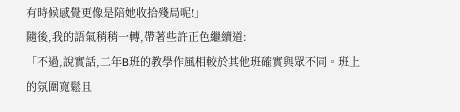有時候感覺更像是陪她收拾殘局呢!」
隨後,我的語氣稍稍一轉,帶著些許正色繼續道:
「不過,說實話,二年B班的教學作風相較於其他班確實與眾不同。班上的氛圍寬鬆且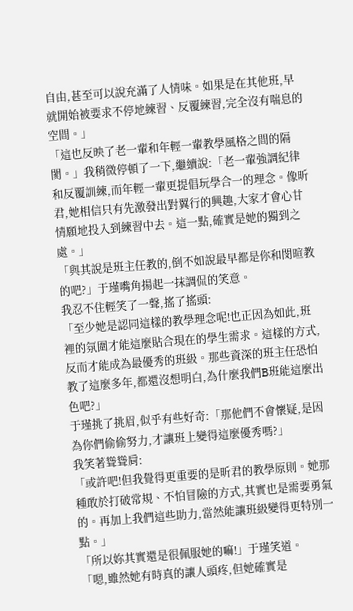自由,甚至可以說充滿了人情味。如果是在其他班,早就開始被要求不停地練習、反覆練習,完全沒有喘息的空間。」
「這也反映了老一輩和年輕一輩教學風格之間的隔閡。」我稍微停頓了一下,繼續說:「老一輩強調紀律和反覆訓練,而年輕一輩更提倡玩學合一的理念。像昕君,她相信只有先激發出對翼行的興趣,大家才會心甘情願地投入到練習中去。這一點,確實是她的獨到之處。」
「與其說是班主任教的,倒不如說最早都是你和閔暄教的吧?」于瑾嘴角揚起一抹調侃的笑意。
我忍不住輕笑了一聲,搖了搖頭:
「至少她是認同這樣的教學理念呢!也正因為如此,班裡的氛圍才能這麼貼合現在的學生需求。這樣的方式,反而才能成為最優秀的班級。那些資深的班主任恐怕教了這麼多年,都還沒想明白,為什麼我們B班能這麼出色吧?」
于瑾挑了挑眉,似乎有些好奇:「那他們不會懷疑,是因為你們偷偷努力,才讓班上變得這麼優秀嗎?」
我笑著聳聳肩:
「或許吧!但我覺得更重要的是昕君的教學原則。她那種敢於打破常規、不怕冒險的方式,其實也是需要勇氣的。再加上我們這些助力,當然能讓班級變得更特別一點。」
「所以妳其實還是很佩服她的嘛!」于瑾笑道。
「嗯,雖然她有時真的讓人頭疼,但她確實是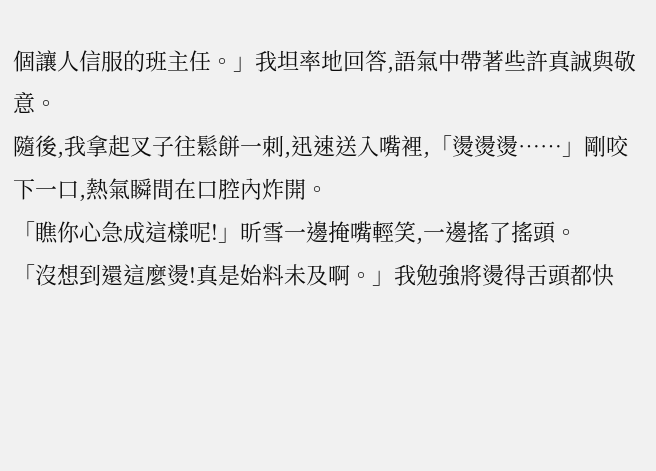個讓人信服的班主任。」我坦率地回答,語氣中帶著些許真誠與敬意。
隨後,我拿起叉子往鬆餅一刺,迅速送入嘴裡,「燙燙燙……」剛咬下一口,熱氣瞬間在口腔內炸開。
「瞧你心急成這樣呢!」昕雪一邊掩嘴輕笑,一邊搖了搖頭。
「沒想到還這麼燙!真是始料未及啊。」我勉強將燙得舌頭都快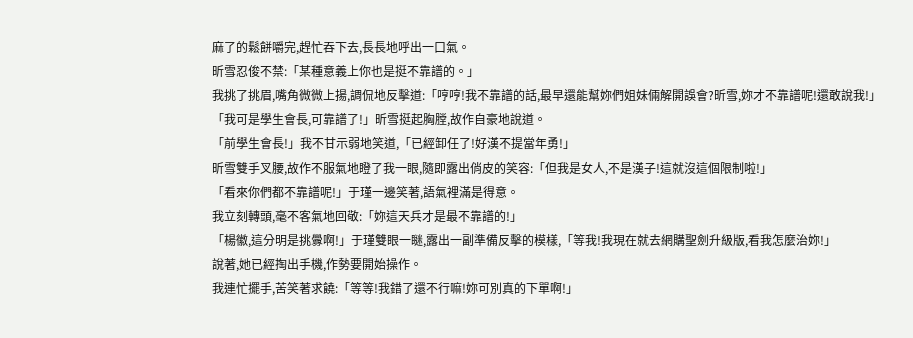麻了的鬆餅嚼完,趕忙吞下去,長長地呼出一口氣。
昕雪忍俊不禁:「某種意義上你也是挺不靠譜的。」
我挑了挑眉,嘴角微微上揚,調侃地反擊道:「哼哼!我不靠譜的話,最早還能幫妳們姐妹倆解開誤會?昕雪,妳才不靠譜呢!還敢說我!」
「我可是學生會長,可靠譜了!」昕雪挺起胸膛,故作自豪地說道。
「前學生會長!」我不甘示弱地笑道,「已經卸任了!好漢不提當年勇!」
昕雪雙手叉腰,故作不服氣地瞪了我一眼,隨即露出俏皮的笑容:「但我是女人,不是漢子!這就沒這個限制啦!」
「看來你們都不靠譜呢!」于瑾一邊笑著,語氣裡滿是得意。
我立刻轉頭,毫不客氣地回敬:「妳這天兵才是最不靠譜的!」
「楊徽,這分明是挑釁啊!」于瑾雙眼一瞇,露出一副準備反擊的模樣,「等我!我現在就去網購聖劍升級版,看我怎麼治妳!」
說著,她已經掏出手機,作勢要開始操作。
我連忙擺手,苦笑著求饒:「等等!我錯了還不行嘛!妳可別真的下單啊!」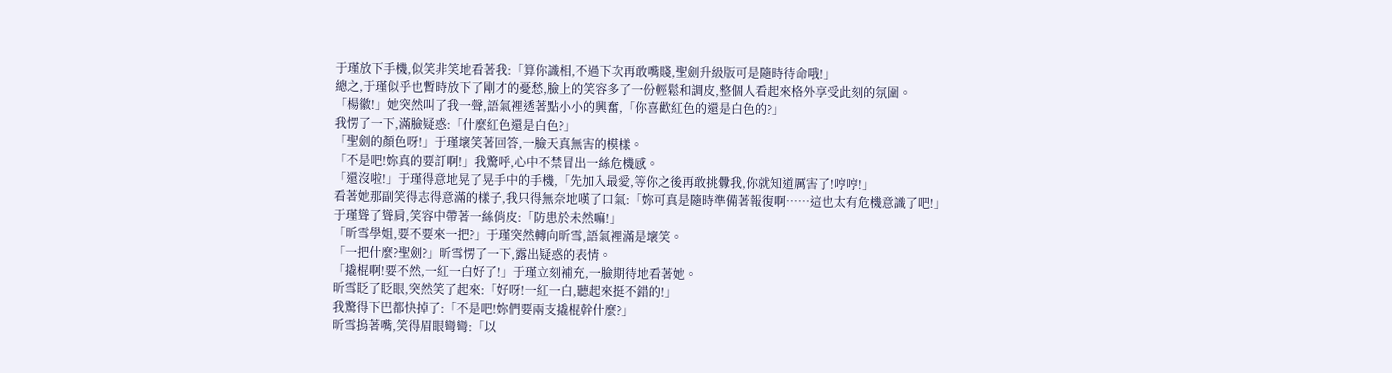于瑾放下手機,似笑非笑地看著我:「算你識相,不過下次再敢嘴賤,聖劍升級版可是隨時待命哦!」
總之,于瑾似乎也暫時放下了剛才的憂愁,臉上的笑容多了一份輕鬆和調皮,整個人看起來格外享受此刻的氛圍。
「楊徽!」她突然叫了我一聲,語氣裡透著點小小的興奮,「你喜歡紅色的還是白色的?」
我愣了一下,滿臉疑惑:「什麼紅色還是白色?」
「聖劍的顏色呀!」于瑾壞笑著回答,一臉天真無害的模樣。
「不是吧!妳真的要訂啊!」我驚呼,心中不禁冒出一絲危機感。
「還沒啦!」于瑾得意地晃了晃手中的手機,「先加入最愛,等你之後再敢挑釁我,你就知道厲害了!哼哼!」
看著她那副笑得志得意滿的樣子,我只得無奈地嘆了口氣:「妳可真是隨時準備著報復啊……這也太有危機意識了吧!」
于瑾聳了聳肩,笑容中帶著一絲俏皮:「防患於未然嘛!」
「昕雪學姐,要不要來一把?」于瑾突然轉向昕雪,語氣裡滿是壞笑。
「一把什麼?聖劍?」昕雪愣了一下,露出疑惑的表情。
「撬棍啊!要不然,一紅一白好了!」于瑾立刻補充,一臉期待地看著她。
昕雪眨了眨眼,突然笑了起來:「好呀!一紅一白,聽起來挺不錯的!」
我驚得下巴都快掉了:「不是吧!妳們要兩支撬棍幹什麼?」
昕雪摀著嘴,笑得眉眼彎彎:「以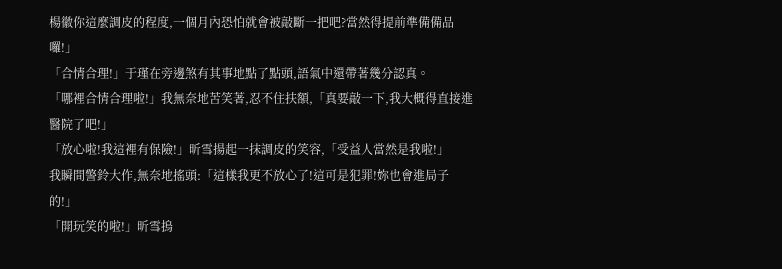楊徽你這麼調皮的程度,一個月內恐怕就會被敲斷一把吧?當然得提前準備備品囉!」
「合情合理!」于瑾在旁邊煞有其事地點了點頭,語氣中還帶著幾分認真。
「哪裡合情合理啦!」我無奈地苦笑著,忍不住扶額,「真要敲一下,我大概得直接進醫院了吧!」
「放心啦!我這裡有保險!」昕雪揚起一抹調皮的笑容,「受益人當然是我啦!」
我瞬間警鈴大作,無奈地搖頭:「這樣我更不放心了!這可是犯罪!妳也會進局子的!」
「開玩笑的啦!」昕雪摀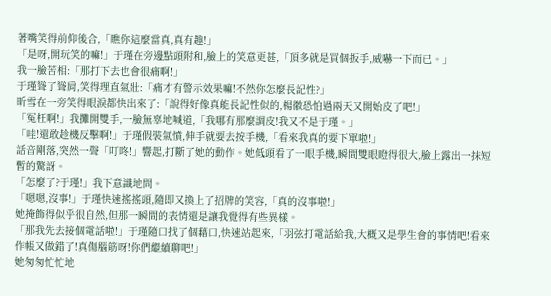著嘴笑得前仰後合,「瞧你這麼當真,真有趣!」
「是呀,開玩笑的嘛!」于瑾在旁邊點頭附和,臉上的笑意更甚,「頂多就是買個扳手,威嚇一下而已。」
我一臉苦相:「那打下去也會很痛啊!」
于瑾聳了聳肩,笑得理直氣壯:「痛才有警示效果嘛!不然你怎麼長記性?」
昕雪在一旁笑得眼淚都快出來了:「說得好像真能長記性似的,楊徽恐怕過兩天又開始皮了吧!」
「冤枉啊!」我攤開雙手,一臉無辜地喊道,「我哪有那麼調皮!我又不是于瑾。」
「哇!還敢趁機反擊啊!」于瑾假裝氣憤,伸手就要去按手機,「看來我真的要下單啦!」
話音剛落,突然一聲「叮咚!」響起,打斷了她的動作。她低頭看了一眼手機,瞬間雙眼瞪得很大,臉上露出一抹短暫的驚訝。
「怎麼了?于瑾!」我下意識地問。
「嗯嗯,沒事!」于瑾快速搖搖頭,隨即又換上了招牌的笑容,「真的沒事啦!」
她掩飾得似乎很自然,但那一瞬間的表情還是讓我覺得有些異樣。
「那我先去接個電話啦!」于瑾隨口找了個藉口,快速站起來,「羽弦打電話給我,大概又是學生會的事情吧!看來作帳又做錯了!真傷腦筋呀!你們繼續聊吧!」
她匆匆忙忙地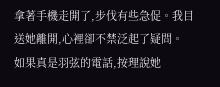拿著手機走開了,步伐有些急促。我目送她離開,心裡卻不禁泛起了疑問。
如果真是羽弦的電話,按理說她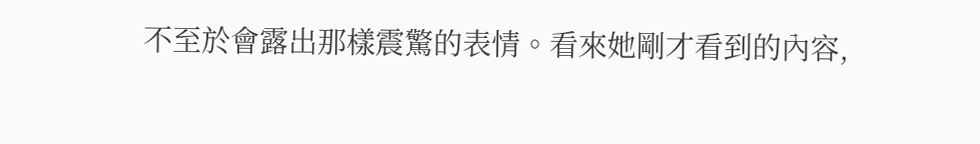不至於會露出那樣震驚的表情。看來她剛才看到的內容,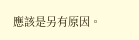應該是另有原因。